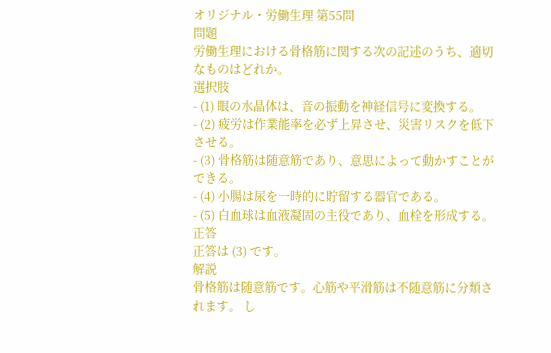オリジナル・労働生理 第55問
問題
労働生理における骨格筋に関する次の記述のうち、適切なものはどれか。
選択肢
- (1) 眼の水晶体は、音の振動を神経信号に変換する。
- (2) 疲労は作業能率を必ず上昇させ、災害リスクを低下させる。
- (3) 骨格筋は随意筋であり、意思によって動かすことができる。
- (4) 小腸は尿を一時的に貯留する器官である。
- (5) 白血球は血液凝固の主役であり、血栓を形成する。
正答
正答は (3) です。
解説
骨格筋は随意筋です。心筋や平滑筋は不随意筋に分類されます。 し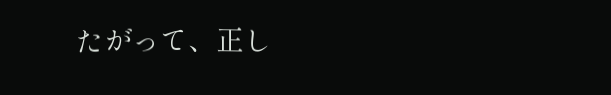たがって、正し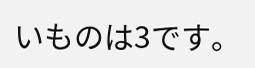いものは3です。